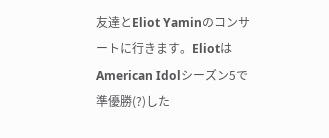友達とEliot Yaminのコンサートに行きます。EliotはAmerican Idolシーズン5で準優勝(?)した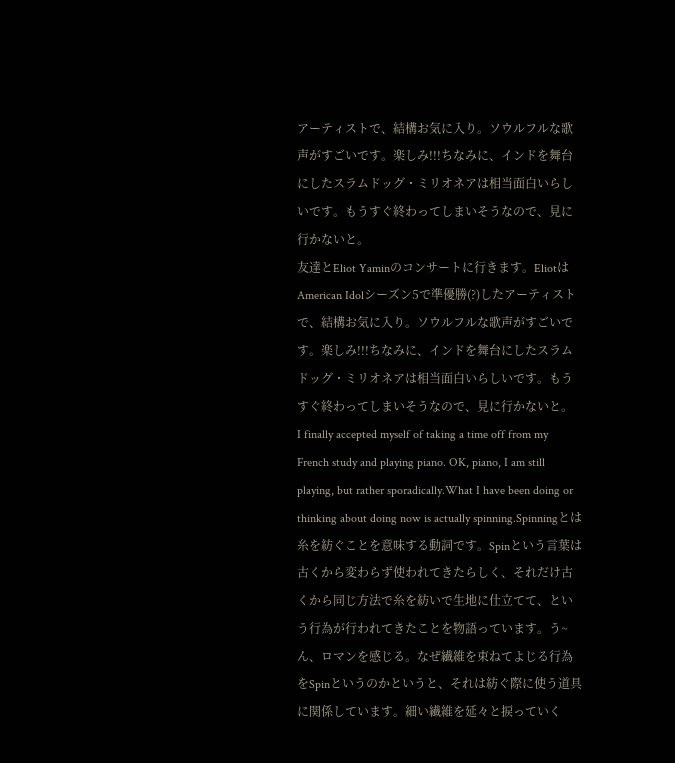アーティストで、結構お気に入り。ソウルフルな歌声がすごいです。楽しみ!!!ちなみに、インドを舞台にしたスラムドッグ・ミリオネアは相当面白いらしいです。もうすぐ終わってしまいそうなので、見に行かないと。
友達とEliot Yaminのコンサートに行きます。EliotはAmerican Idolシーズン5で準優勝(?)したアーティストで、結構お気に入り。ソウルフルな歌声がすごいです。楽しみ!!!ちなみに、インドを舞台にしたスラムドッグ・ミリオネアは相当面白いらしいです。もうすぐ終わってしまいそうなので、見に行かないと。
I finally accepted myself of taking a time off from my French study and playing piano. OK, piano, I am still playing, but rather sporadically.What I have been doing or thinking about doing now is actually spinning.Spinningとは糸を紡ぐことを意味する動詞です。Spinという言葉は古くから変わらず使われてきたらしく、それだけ古くから同じ方法で糸を紡いで生地に仕立てて、という行為が行われてきたことを物語っています。う~ん、ロマンを感じる。なぜ繊維を束ねてよじる行為をSpinというのかというと、それは紡ぐ際に使う道具に関係しています。細い繊維を延々と捩っていく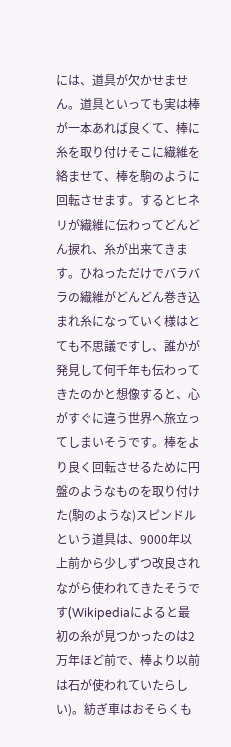には、道具が欠かせません。道具といっても実は棒が一本あれば良くて、棒に糸を取り付けそこに繊維を絡ませて、棒を駒のように回転させます。するとヒネリが繊維に伝わってどんどん捩れ、糸が出来てきます。ひねっただけでバラバラの繊維がどんどん巻き込まれ糸になっていく様はとても不思議ですし、誰かが発見して何千年も伝わってきたのかと想像すると、心がすぐに違う世界へ旅立ってしまいそうです。棒をより良く回転させるために円盤のようなものを取り付けた(駒のような)スピンドルという道具は、9000年以上前から少しずつ改良されながら使われてきたそうです(Wikipediaによると最初の糸が見つかったのは2万年ほど前で、棒より以前は石が使われていたらしい)。紡ぎ車はおそらくも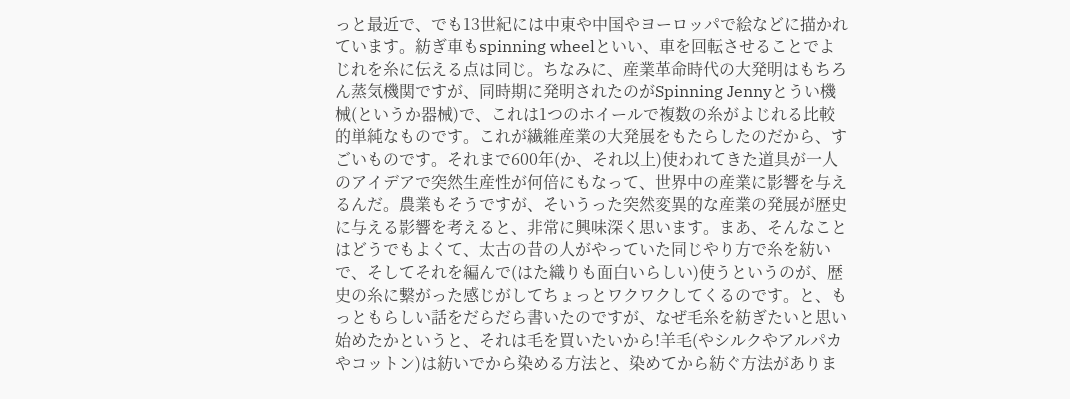っと最近で、でも13世紀には中東や中国やヨーロッパで絵などに描かれています。紡ぎ車もspinning wheelといい、車を回転させることでよじれを糸に伝える点は同じ。ちなみに、産業革命時代の大発明はもちろん蒸気機関ですが、同時期に発明されたのがSpinning Jennyとうい機械(というか器械)で、これは1つのホイールで複数の糸がよじれる比較的単純なものです。これが繊維産業の大発展をもたらしたのだから、すごいものです。それまで600年(か、それ以上)使われてきた道具が一人のアイデアで突然生産性が何倍にもなって、世界中の産業に影響を与えるんだ。農業もそうですが、そいうった突然変異的な産業の発展が歴史に与える影響を考えると、非常に興味深く思います。まあ、そんなことはどうでもよくて、太古の昔の人がやっていた同じやり方で糸を紡いで、そしてそれを編んで(はた織りも面白いらしい)使うというのが、歴史の糸に繋がった感じがしてちょっとワクワクしてくるのです。と、もっともらしい話をだらだら書いたのですが、なぜ毛糸を紡ぎたいと思い始めたかというと、それは毛を買いたいから!羊毛(やシルクやアルパカやコットン)は紡いでから染める方法と、染めてから紡ぐ方法がありま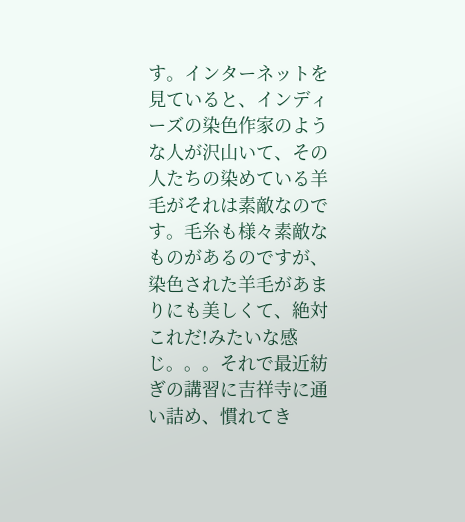す。インターネットを見ていると、インディーズの染色作家のような人が沢山いて、その人たちの染めている羊毛がそれは素敵なのです。毛糸も様々素敵なものがあるのですが、染色された羊毛があまりにも美しくて、絶対これだ!みたいな感じ。。。それで最近紡ぎの講習に吉祥寺に通い詰め、慣れてき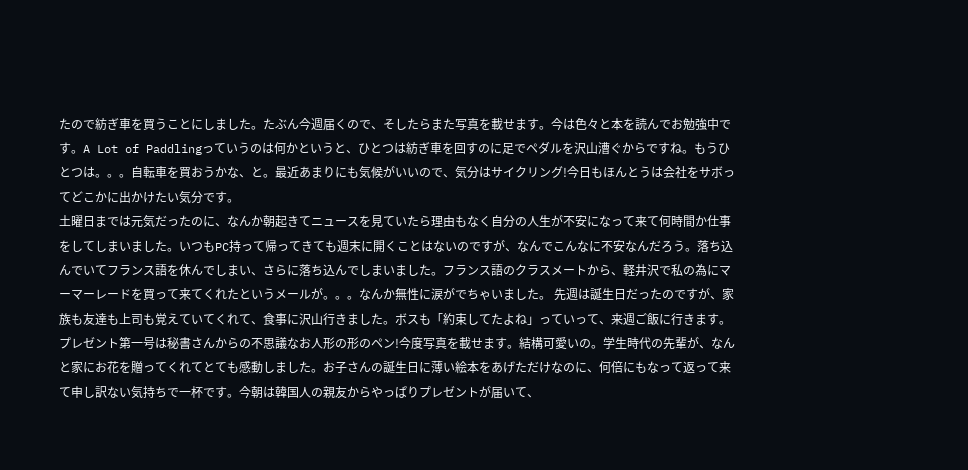たので紡ぎ車を買うことにしました。たぶん今週届くので、そしたらまた写真を載せます。今は色々と本を読んでお勉強中です。A Lot of Paddlingっていうのは何かというと、ひとつは紡ぎ車を回すのに足でペダルを沢山漕ぐからですね。もうひとつは。。。自転車を買おうかな、と。最近あまりにも気候がいいので、気分はサイクリング!今日もほんとうは会社をサボってどこかに出かけたい気分です。
土曜日までは元気だったのに、なんか朝起きてニュースを見ていたら理由もなく自分の人生が不安になって来て何時間か仕事をしてしまいました。いつもPC持って帰ってきても週末に開くことはないのですが、なんでこんなに不安なんだろう。落ち込んでいてフランス語を休んでしまい、さらに落ち込んでしまいました。フランス語のクラスメートから、軽井沢で私の為にマーマーレードを買って来てくれたというメールが。。。なんか無性に涙がでちゃいました。 先週は誕生日だったのですが、家族も友達も上司も覚えていてくれて、食事に沢山行きました。ボスも「約束してたよね」っていって、来週ご飯に行きます。プレゼント第一号は秘書さんからの不思議なお人形の形のペン!今度写真を載せます。結構可愛いの。学生時代の先輩が、なんと家にお花を贈ってくれてとても感動しました。お子さんの誕生日に薄い絵本をあげただけなのに、何倍にもなって返って来て申し訳ない気持ちで一杯です。今朝は韓国人の親友からやっぱりプレゼントが届いて、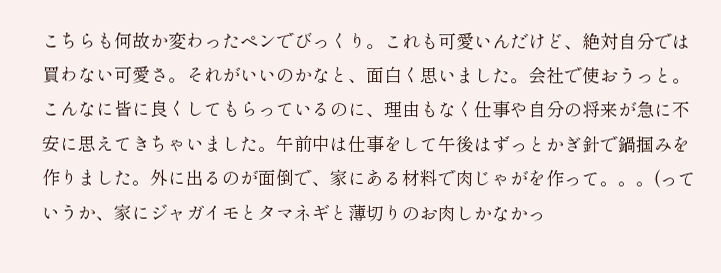こちらも何故か変わったペンでびっくり。これも可愛いんだけど、絶対自分では買わない可愛さ。それがいいのかなと、面白く思いました。会社で使おうっと。 こんなに皆に良くしてもらっているのに、理由もなく仕事や自分の将来が急に不安に思えてきちゃいました。午前中は仕事をして午後はずっとかぎ針で鍋掴みを作りました。外に出るのが面倒で、家にある材料で肉じゃがを作って。。。(っていうか、家にジャガイモとタマネギと薄切りのお肉しかなかっ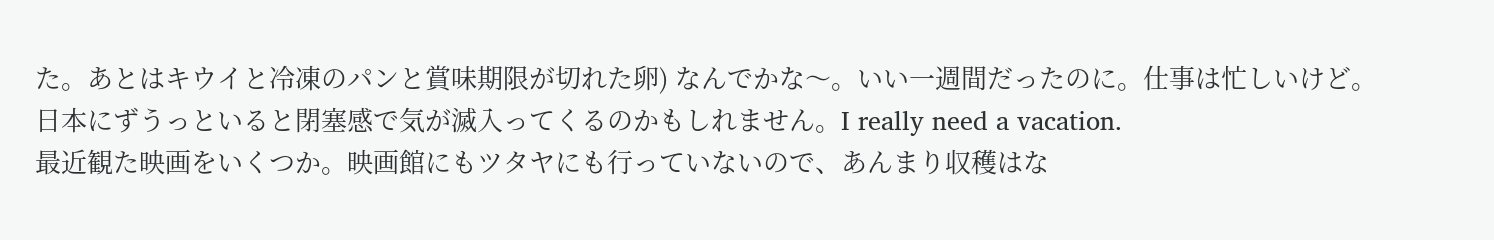た。あとはキウイと冷凍のパンと賞味期限が切れた卵) なんでかな〜。いい一週間だったのに。仕事は忙しいけど。 日本にずうっといると閉塞感で気が滅入ってくるのかもしれません。I really need a vacation.
最近観た映画をいくつか。映画館にもツタヤにも行っていないので、あんまり収穫はな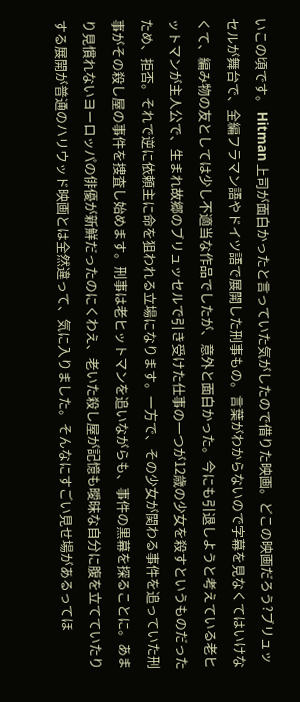いこの頃です。 Hitman 上司が面白かったと言っていた気がしたので借りた映画。どこの映画だろう?ブリュッセルが舞台で、全編フラマン語やドイツ語で展開した刑事もの。言葉がわからないので字幕を見なくてはいけなくて、編み物の友としては少し不適当な作品でしたが、意外と面白かった。今にも引退しようと考えている老ヒットマンが主人公で、生まれ故郷のブリュッセルで引き受けた仕事の一つが12歳の少女を殺すというものだったため、拒否。それで逆に依頼主に命を狙われる立場になります。一方で、その少女が関わる事件を追っていた刑事がその殺し屋の事件を捜査し始めます。刑事は老ヒットマンを追いながらも、事件の黒幕を探ることに。あまり見慣れないヨーロッパの俳優が新鮮だったのにくわえ、老いた殺し屋が記憶も曖昧な自分に腹を立てていたりする展開が普通のハリウッド映画とは全然違って、気に入りました。そんなにすごい見せ場があるってほ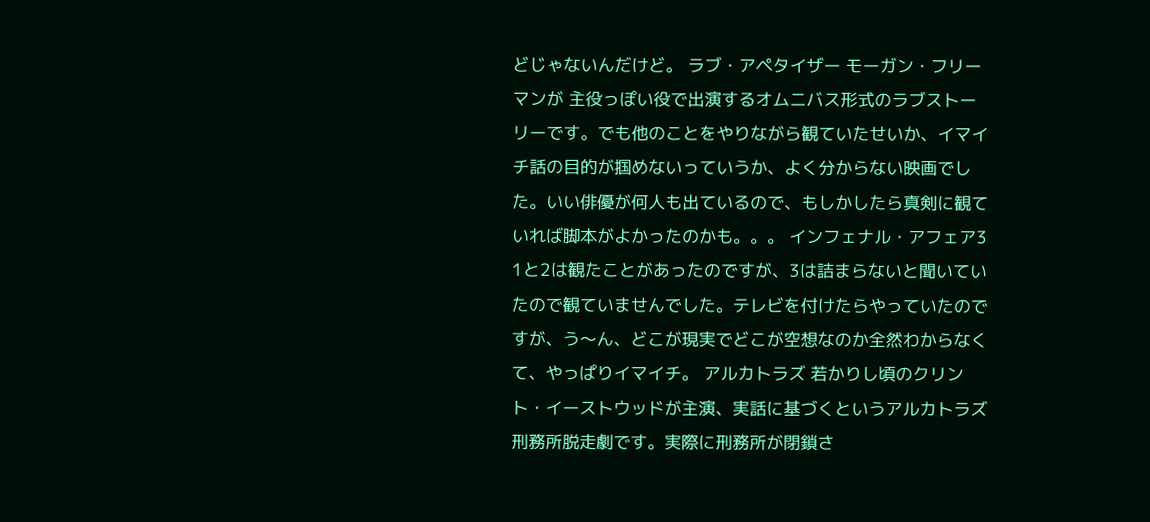どじゃないんだけど。 ラブ・アペタイザー モーガン・フリーマンが 主役っぽい役で出演するオムニバス形式のラブストーリーです。でも他のことをやりながら観ていたせいか、イマイチ話の目的が掴めないっていうか、よく分からない映画でした。いい俳優が何人も出ているので、もしかしたら真剣に観ていれば脚本がよかったのかも。。。 インフェナル・アフェア3 1と2は観たことがあったのですが、3は詰まらないと聞いていたので観ていませんでした。テレビを付けたらやっていたのですが、う〜ん、どこが現実でどこが空想なのか全然わからなくて、やっぱりイマイチ。 アルカトラズ 若かりし頃のクリント・イーストウッドが主演、実話に基づくというアルカトラズ刑務所脱走劇です。実際に刑務所が閉鎖さ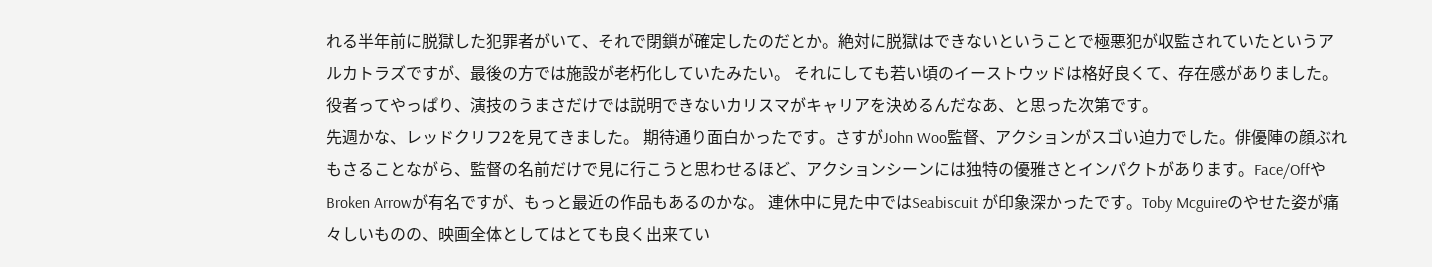れる半年前に脱獄した犯罪者がいて、それで閉鎖が確定したのだとか。絶対に脱獄はできないということで極悪犯が収監されていたというアルカトラズですが、最後の方では施設が老朽化していたみたい。 それにしても若い頃のイーストウッドは格好良くて、存在感がありました。役者ってやっぱり、演技のうまさだけでは説明できないカリスマがキャリアを決めるんだなあ、と思った次第です。
先週かな、レッドクリフ2を見てきました。 期待通り面白かったです。さすがJohn Woo監督、アクションがスゴい迫力でした。俳優陣の顔ぶれもさることながら、監督の名前だけで見に行こうと思わせるほど、アクションシーンには独特の優雅さとインパクトがあります。Face/OffやBroken Arrowが有名ですが、もっと最近の作品もあるのかな。 連休中に見た中ではSeabiscuit が印象深かったです。Toby Mcguireのやせた姿が痛々しいものの、映画全体としてはとても良く出来てい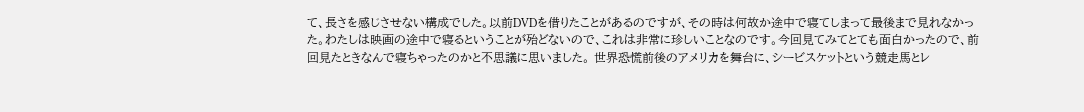て、長さを感じさせない構成でした。以前DVDを借りたことがあるのですが、その時は何故か途中で寝てしまって最後まで見れなかった。わたしは映画の途中で寝るということが殆どないので、これは非常に珍しいことなのです。今回見てみてとても面白かったので、前回見たときなんで寝ちゃったのかと不思議に思いました。 世界恐慌前後のアメリカを舞台に、シービスケットという競走馬とレ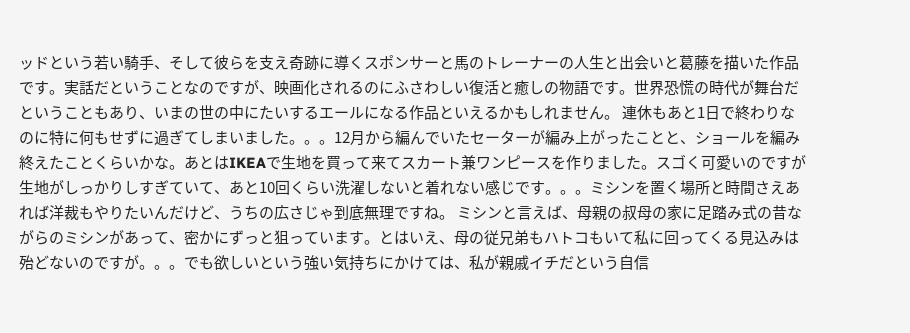ッドという若い騎手、そして彼らを支え奇跡に導くスポンサーと馬のトレーナーの人生と出会いと葛藤を描いた作品です。実話だということなのですが、映画化されるのにふさわしい復活と癒しの物語です。世界恐慌の時代が舞台だということもあり、いまの世の中にたいするエールになる作品といえるかもしれません。 連休もあと1日で終わりなのに特に何もせずに過ぎてしまいました。。。12月から編んでいたセーターが編み上がったことと、ショールを編み終えたことくらいかな。あとはIKEAで生地を買って来てスカート兼ワンピースを作りました。スゴく可愛いのですが生地がしっかりしすぎていて、あと10回くらい洗濯しないと着れない感じです。。。ミシンを置く場所と時間さえあれば洋裁もやりたいんだけど、うちの広さじゃ到底無理ですね。 ミシンと言えば、母親の叔母の家に足踏み式の昔ながらのミシンがあって、密かにずっと狙っています。とはいえ、母の従兄弟もハトコもいて私に回ってくる見込みは殆どないのですが。。。でも欲しいという強い気持ちにかけては、私が親戚イチだという自信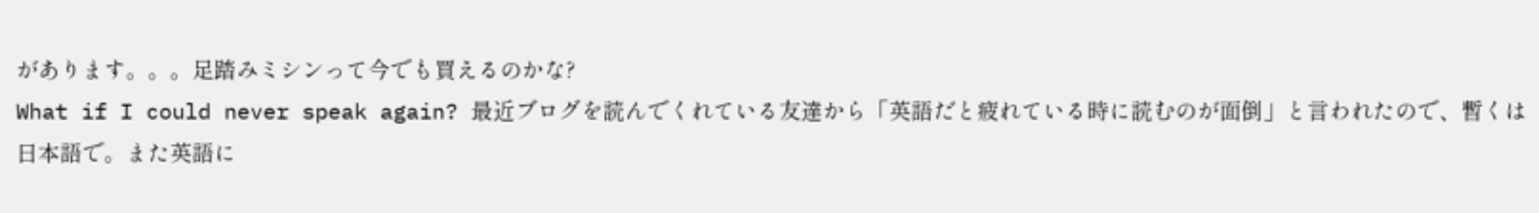があります。。。足踏みミシンって今でも買えるのかな?
What if I could never speak again? 最近ブログを読んでくれている友達から「英語だと疲れている時に読むのが面倒」と言われたので、暫くは日本語で。また英語に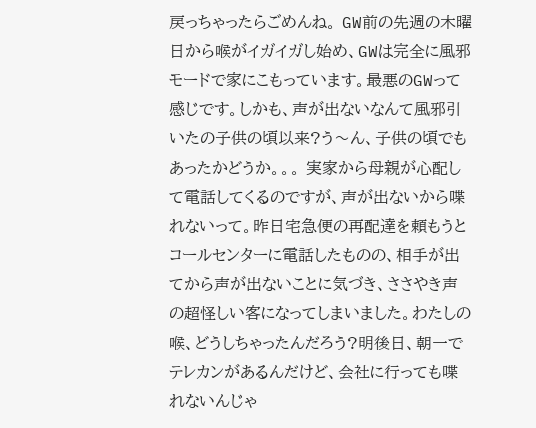戻っちゃったらごめんね。 GW前の先週の木曜日から喉がイガイガし始め、GWは完全に風邪モードで家にこもっています。最悪のGWって感じです。しかも、声が出ないなんて風邪引いたの子供の頃以来?う〜ん、子供の頃でもあったかどうか。。。 実家から母親が心配して電話してくるのですが、声が出ないから喋れないって。昨日宅急便の再配達を頼もうとコールセンターに電話したものの、相手が出てから声が出ないことに気づき、ささやき声の超怪しい客になってしまいました。わたしの喉、どうしちゃったんだろう?明後日、朝一でテレカンがあるんだけど、会社に行っても喋れないんじゃ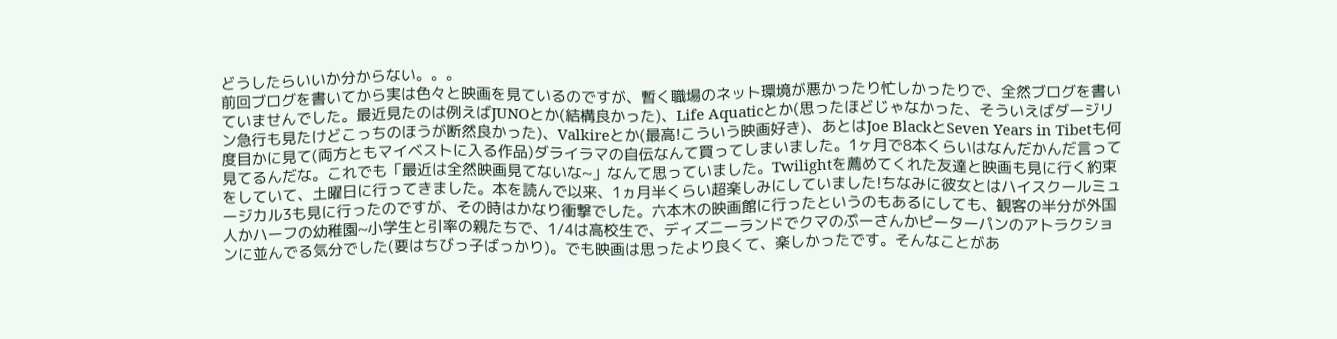どうしたらいいか分からない。。。
前回ブログを書いてから実は色々と映画を見ているのですが、暫く職場のネット環境が悪かったり忙しかったりで、全然ブログを書いていませんでした。最近見たのは例えばJUNOとか(結構良かった)、Life Aquaticとか(思ったほどじゃなかった、そういえばダージリン急行も見たけどこっちのほうが断然良かった)、Valkireとか(最高!こういう映画好き)、あとはJoe BlackとSeven Years in Tibetも何度目かに見て(両方ともマイベストに入る作品)ダライラマの自伝なんて買ってしまいました。1ヶ月で8本くらいはなんだかんだ言って見てるんだな。これでも「最近は全然映画見てないな~」なんて思っていました。Twilightを薦めてくれた友達と映画も見に行く約束をしていて、土曜日に行ってきました。本を読んで以来、1ヵ月半くらい超楽しみにしていました!ちなみに彼女とはハイスクールミュージカル3も見に行ったのですが、その時はかなり衝撃でした。六本木の映画館に行ったというのもあるにしても、観客の半分が外国人かハーフの幼稚園~小学生と引率の親たちで、1/4は高校生で、ディズニーランドでクマのぷーさんかピーターパンのアトラクションに並んでる気分でした(要はちびっ子ばっかり)。でも映画は思ったより良くて、楽しかったです。そんなことがあ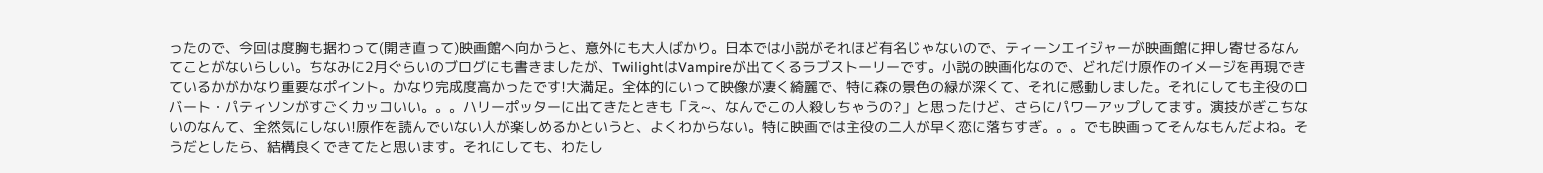ったので、今回は度胸も据わって(開き直って)映画館へ向かうと、意外にも大人ばかり。日本では小説がそれほど有名じゃないので、ティーンエイジャーが映画館に押し寄せるなんてことがないらしい。ちなみに2月ぐらいのブログにも書きましたが、TwilightはVampireが出てくるラブストーリーです。小説の映画化なので、どれだけ原作のイメージを再現できているかがかなり重要なポイント。かなり完成度高かったです!大満足。全体的にいって映像が凄く綺麗で、特に森の景色の緑が深くて、それに感動しました。それにしても主役のロバート・パティソンがすごくカッコいい。。。ハリーポッターに出てきたときも「え~、なんでこの人殺しちゃうの?」と思ったけど、さらにパワーアップしてます。演技がぎこちないのなんて、全然気にしない!原作を読んでいない人が楽しめるかというと、よくわからない。特に映画では主役の二人が早く恋に落ちすぎ。。。でも映画ってそんなもんだよね。そうだとしたら、結構良くできてたと思います。それにしても、わたし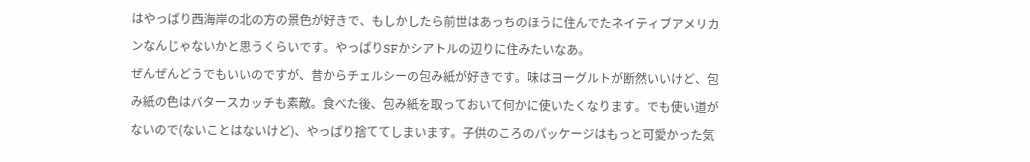はやっぱり西海岸の北の方の景色が好きで、もしかしたら前世はあっちのほうに住んでたネイティブアメリカンなんじゃないかと思うくらいです。やっぱりSFかシアトルの辺りに住みたいなあ。
ぜんぜんどうでもいいのですが、昔からチェルシーの包み紙が好きです。味はヨーグルトが断然いいけど、包み紙の色はバタースカッチも素敵。食べた後、包み紙を取っておいて何かに使いたくなります。でも使い道がないので(ないことはないけど)、やっぱり捨ててしまいます。子供のころのパッケージはもっと可愛かった気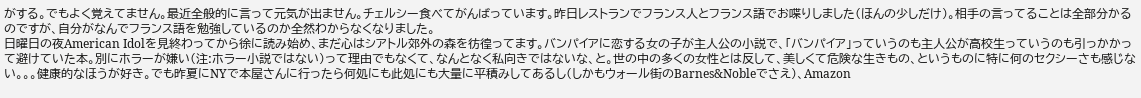がする。でもよく覚えてません。最近全般的に言って元気が出ません。チェルシー食べてがんばっています。昨日レストランでフランス人とフランス語でお喋りしました(ほんの少しだけ)。相手の言ってることは全部分かるのですが、自分がなんでフランス語を勉強しているのか全然わからなくなりました。
日曜日の夜American Idolを見終わってから徐に読み始め、まだ心はシアトル郊外の森を彷徨ってます。バンパイアに恋する女の子が主人公の小説で、「バンパイア」っていうのも主人公が高校生っていうのも引っかかって避けていた本。別にホラーが嫌い(注:ホラー小説ではない)って理由でもなくて、なんとなく私向きではないな、と。世の中の多くの女性とは反して、美しくて危険な生きもの、というものに特に何のセクシーさも感じない。。。健康的なほうが好き。でも昨夏にNYで本屋さんに行ったら何処にも此処にも大量に平積みしてあるし(しかもウォール街のBarnes&Nobleでさえ)、Amazon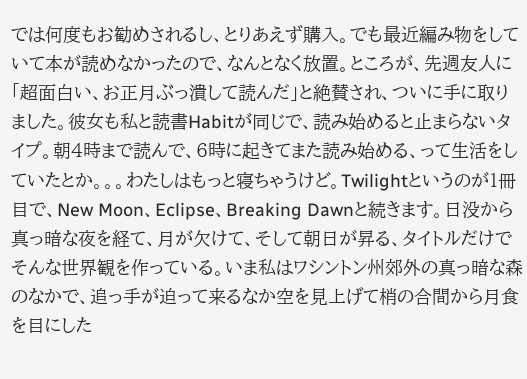では何度もお勧めされるし、とりあえず購入。でも最近編み物をしていて本が読めなかったので、なんとなく放置。ところが、先週友人に「超面白い、お正月ぶっ潰して読んだ」と絶賛され、ついに手に取りました。彼女も私と読書Habitが同じで、読み始めると止まらないタイプ。朝4時まで読んで、6時に起きてまた読み始める、って生活をしていたとか。。。わたしはもっと寝ちゃうけど。Twilightというのが1冊目で、New Moon、Eclipse、Breaking Dawnと続きます。日没から真っ暗な夜を経て、月が欠けて、そして朝日が昇る、タイトルだけでそんな世界観を作っている。いま私はワシントン州郊外の真っ暗な森のなかで、追っ手が迫って来るなか空を見上げて梢の合間から月食を目にした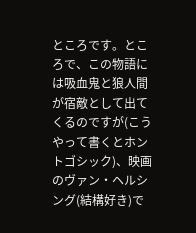ところです。ところで、この物語には吸血鬼と狼人間が宿敵として出てくるのですが(こうやって書くとホントゴシック)、映画のヴァン・ヘルシング(結構好き)で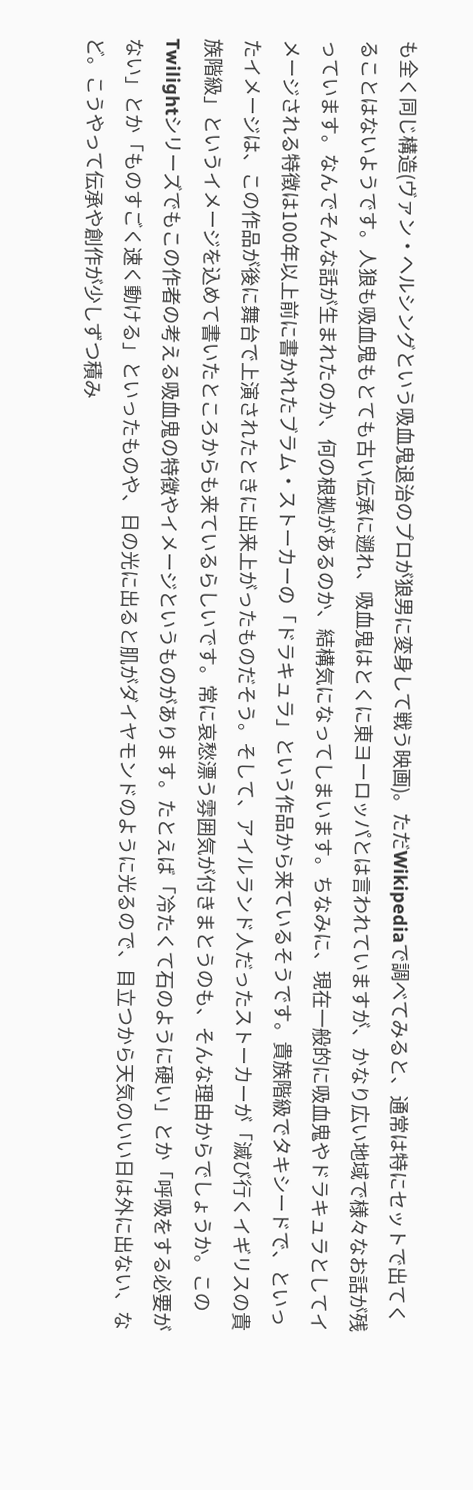も全く同じ構造(ヴァン・ヘルシングという吸血鬼退治のプロが狼男に変身して戦う映画)。ただWikipediaで調べてみると、通常は特にセットで出てくることはないようです。人狼も吸血鬼もとても古い伝承に遡れ、吸血鬼はとくに東ヨーロッパとは言われていますが、かなり広い地域で様々なお話が残っています。なんでそんな話が生まれたのか、何の根拠があるのか、結構気になってしまいます。ちなみに、現在一般的に吸血鬼やドラキュラとしてイメージされる特徴は100年以上前に書かれたブラム・ストーカーの「ドラキュラ」という作品から来ているそうです。貴族階級でタキシードで、といったイメージは、この作品が後に舞台で上演されたときに出来上がったものだそう。そして、アイルランド人だったストーカーが「滅び行くイギリスの貴族階級」というイメージを込めて書いたところからも来ているらしいです。常に哀愁漂う雰囲気が付きまとうのも、そんな理由からでしょうか。このTwilightシリーズでもこの作者の考える吸血鬼の特徴やイメージというものがあります。たとえば「冷たくて石のように硬い」とか「呼吸をする必要がない」とか「ものすごく速く動ける」といったものや、日の光に出ると肌がダイヤモンドのように光るので、目立つから天気のいい日は外に出ない、など。こうやって伝承や創作が少しずつ積み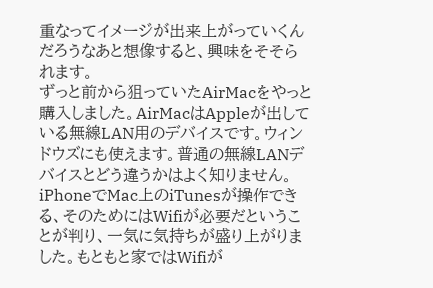重なってイメージが出来上がっていくんだろうなあと想像すると、興味をそそられます。
ずっと前から狙っていたAirMacをやっと購入しました。AirMacはAppleが出している無線LAN用のデバイスです。ウィンドウズにも使えます。普通の無線LANデバイスとどう違うかはよく知りません。iPhoneでMac上のiTunesが操作できる、そのためにはWifiが必要だということが判り、一気に気持ちが盛り上がりました。もともと家ではWifiが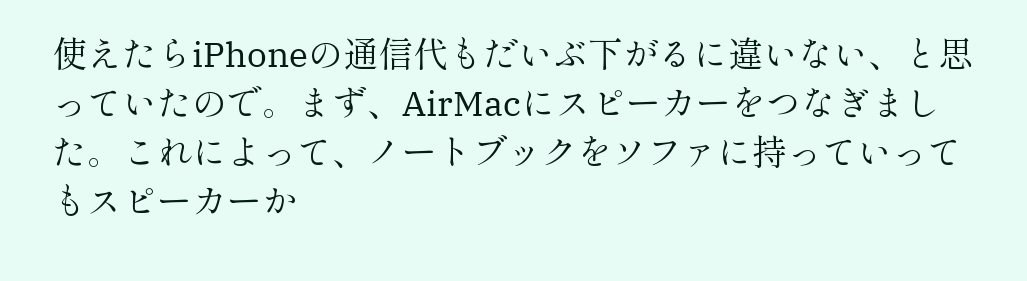使えたらiPhoneの通信代もだいぶ下がるに違いない、と思っていたので。まず、AirMacにスピーカーをつなぎました。これによって、ノートブックをソファに持っていってもスピーカーか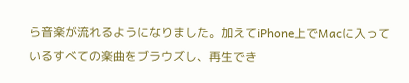ら音楽が流れるようになりました。加えてiPhone上でMacに入っているすべての楽曲をブラウズし、再生でき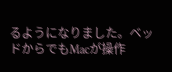るようになりました。ベッドからでもMacが操作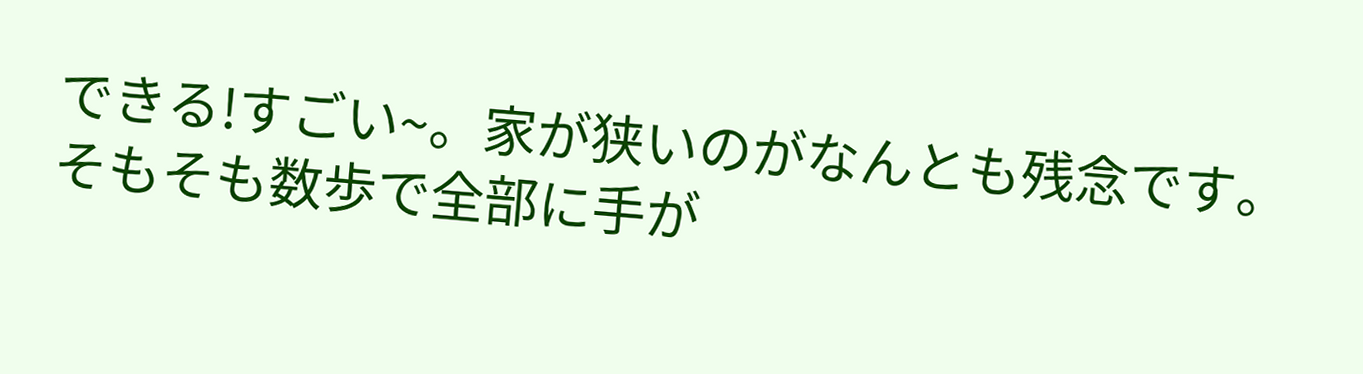できる!すごい~。家が狭いのがなんとも残念です。そもそも数歩で全部に手が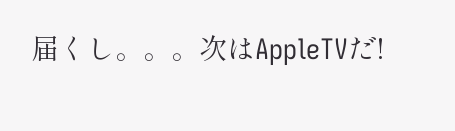届くし。。。次はAppleTVだ!